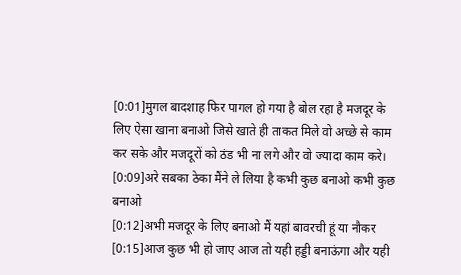[0:01]मुगल बादशाह फिर पागल हो गया है बोल रहा है मजदूर के लिए ऐसा खाना बनाओ जिसे खाते ही ताकत मिले वो अच्छे से काम कर सके और मजदूरों को ठंड भी ना लगे और वो ज्यादा काम करे।
[0:09]अरे सबका ठेका मैंने ले लिया है कभी कुछ बनाओ कभी कुछ बनाओ
[0:12]अभी मजदूर के लिए बनाओ मैं यहां बावरची हूं या नौकर
[0:15]आज कुछ भी हो जाए आज तो यही हड्डी बनाऊंगा और यही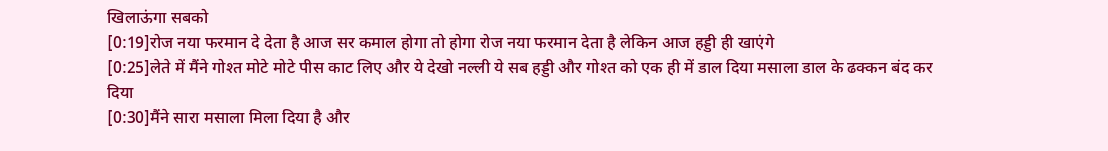खिलाऊंगा सबको
[0:19]रोज नया फरमान दे देता है आज सर कमाल होगा तो होगा रोज नया फरमान देता है लेकिन आज हड्डी ही खाएंगे
[0:25]लेते में मैंने गोश्त मोटे मोटे पीस काट लिए और ये देखो नल्ली ये सब हड्डी और गोश्त को एक ही में डाल दिया मसाला डाल के ढक्कन बंद कर दिया
[0:30]मैंने सारा मसाला मिला दिया है और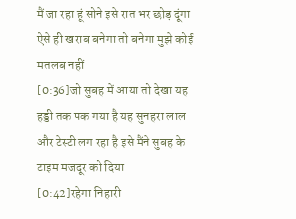मैं जा रहा हूं सोने इसे रात भर छोड़ दूंगा ऐसे ही खराब बनेगा तो बनेगा मुझे कोई मतलब नहीं
[0:36]जो सुबह में आया तो देखा यह हड्डी तक पक गया है यह सुनहरा लाल और टेस्टी लग रहा है इसे मैंने सुबह के टाइम मजदूर को दिया
[0:42]रहेगा निहारी